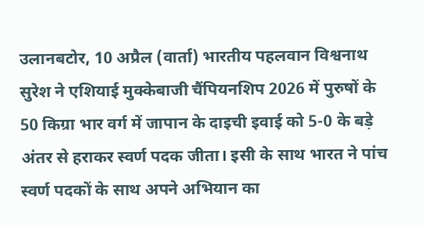उलानबटोर, 10 अप्रैल (वार्ता) भारतीय पहलवान विश्वनाथ सुरेश ने एशियाई मुक्केबाजी चैंपियनशिप 2026 में पुरुषों के 50 किग्रा भार वर्ग में जापान के दाइची इवाई को 5-0 के बड़े अंतर से हराकर स्वर्ण पदक जीता। इसी के साथ भारत ने पांच स्वर्ण पदकों के साथ अपने अभियान का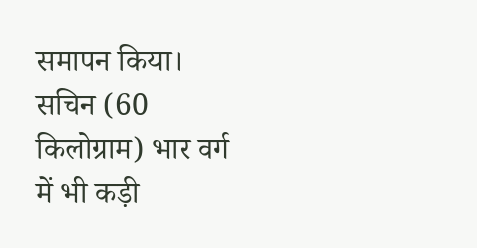समापन किया।
सचिन (60 किलोग्राम) भार वर्ग में भी कड़ी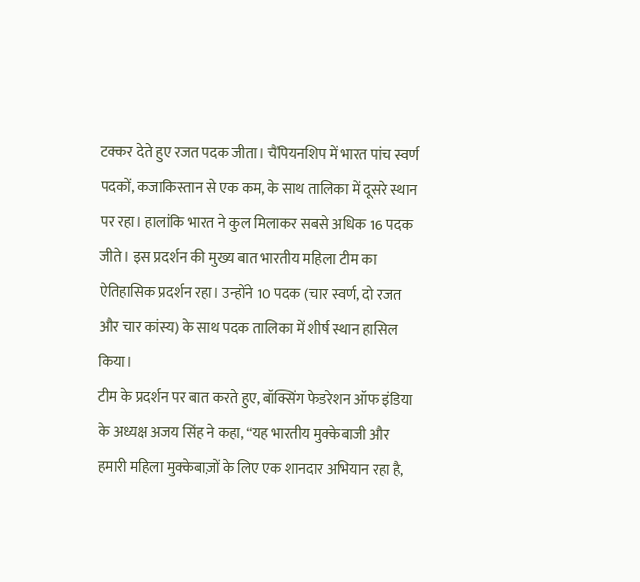टक्कर देते हुए रजत पदक जीता। चैंपियनशिप में भारत पांच स्वर्ण पदकों, कजाकिस्तान से एक कम, के साथ तालिका में दूसरे स्थान पर रहा। हालांकि भारत ने कुल मिलाकर सबसे अधिक 16 पदक जीते। इस प्रदर्शन की मुख्य बात भारतीय महिला टीम का ऐतिहासिक प्रदर्शन रहा। उन्होंने 10 पदक (चार स्वर्ण, दो रजत और चार कांस्य) के साथ पदक तालिका में शीर्ष स्थान हासिल किया।
टीम के प्रदर्शन पर बात करते हुए, बॉक्सिंग फेडरेशन ऑफ इंडिया के अध्यक्ष अजय सिंह ने कहा, “यह भारतीय मुक्केबाजी और हमारी महिला मुक्केबाज़ों के लिए एक शानदार अभियान रहा है,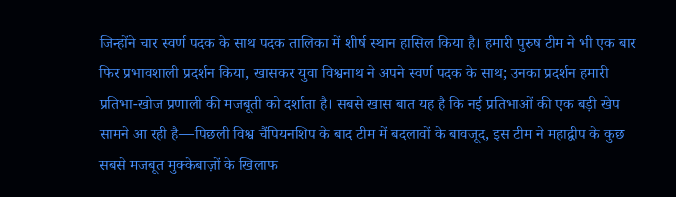जिन्होंने चार स्वर्ण पदक के साथ पदक तालिका में शीर्ष स्थान हासिल किया है। हमारी पुरुष टीम ने भी एक बार फिर प्रभावशाली प्रदर्शन किया, खासकर युवा विश्वनाथ ने अपने स्वर्ण पदक के साथ; उनका प्रदर्शन हमारी प्रतिभा-खोज प्रणाली की मजबूती को दर्शाता है। सबसे खास बात यह है कि नई प्रतिभाओं की एक बड़ी खेप सामने आ रही है—पिछली विश्व चैंपियनशिप के बाद टीम में बदलावों के बावजूद, इस टीम ने महाद्वीप के कुछ सबसे मजबूत मुक्केबाज़ों के खिलाफ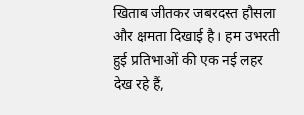खिताब जीतकर जबरदस्त हौसला और क्षमता दिखाई है। हम उभरती हुई प्रतिभाओं की एक नई लहर देख रहे हैं,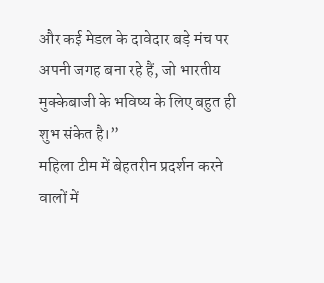और कई मेडल के दावेदार बड़े मंच पर अपनी जगह बना रहे हैं, जो भारतीय मुक्केबाजी के भविष्य के लिए बहुत ही शुभ संकेत है।”
महिला टीम में बेहतरीन प्रदर्शन करने वालों में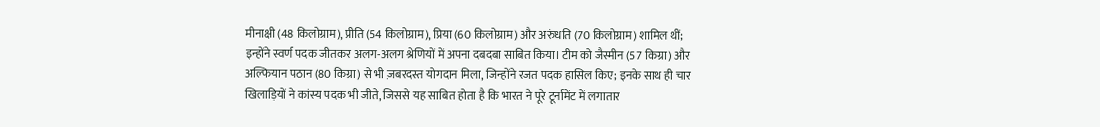मीनाक्षी (48 किलोग्राम), प्रीति (54 किलोग्राम), प्रिया (60 किलोग्राम) और अरुंधति (70 किलोग्राम) शामिल थीं; इन्होंने स्वर्ण पदक जीतकर अलग-अलग श्रेणियों में अपना दबदबा साबित किया। टीम को जैस्मीन (57 किग्रा) और अल्फियान पठान (80 किग्रा) से भी ज़बरदस्त योगदान मिला, जिन्होंने रजत पदक हासिल किए; इनके साथ ही चार खिलाड़ियों ने कांस्य पदक भी जीते, जिससे यह साबित होता है कि भारत ने पूरे टूर्नामेंट में लगातार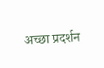अच्छा प्रदर्शन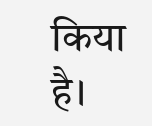किया है।